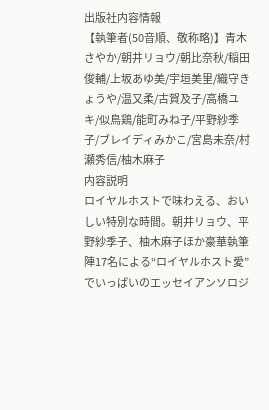出版社内容情報
【執筆者(50音順、敬称略)】青木さやか/朝井リョウ/朝比奈秋/稲田俊輔/上坂あゆ美/宇垣美里/織守きょうや/温又柔/古賀及子/高橋ユキ/似鳥鶏/能町みね子/平野紗季子/ブレイディみかこ/宮島未奈/村瀬秀信/柚木麻子
内容説明
ロイヤルホストで味わえる、おいしい特別な時間。朝井リョウ、平野紗季子、柚木麻子ほか豪華執筆陣17名による“ロイヤルホスト愛”でいっぱいのエッセイアンソロジ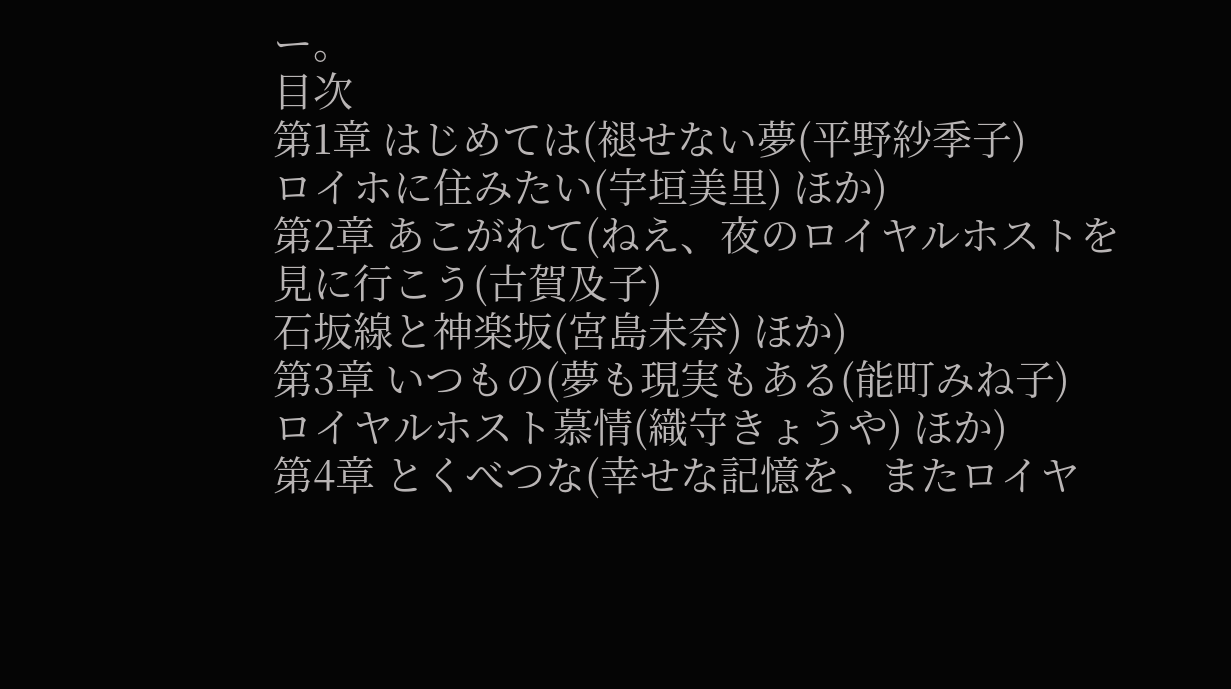ー。
目次
第1章 はじめては(褪せない夢(平野紗季子)
ロイホに住みたい(宇垣美里) ほか)
第2章 あこがれて(ねえ、夜のロイヤルホストを見に行こう(古賀及子)
石坂線と神楽坂(宮島未奈) ほか)
第3章 いつもの(夢も現実もある(能町みね子)
ロイヤルホスト慕情(織守きょうや) ほか)
第4章 とくべつな(幸せな記憶を、またロイヤ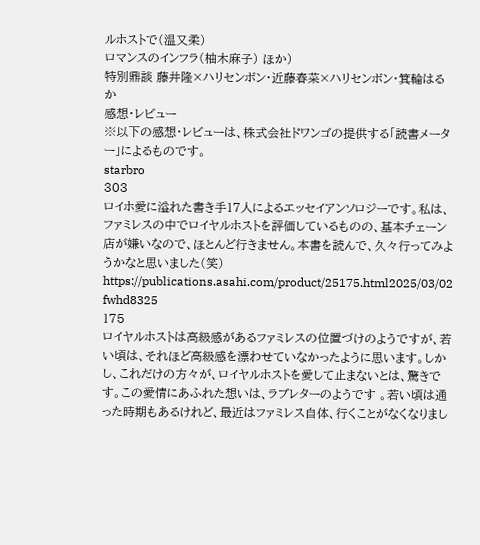ルホストで(温又柔)
ロマンスのインフラ(柚木麻子) ほか)
特別鼎談 藤井隆×ハリセンボン・近藤春菜×ハリセンボン・箕輪はるか
感想・レビュー
※以下の感想・レビューは、株式会社ドワンゴの提供する「読書メーター」によるものです。
starbro
303
ロイホ愛に溢れた書き手17人によるエッセイアンソロジーです。私は、ファミレスの中でロイヤルホストを評価しているものの、基本チェーン店が嫌いなので、ほとんど行きません。本書を読んで、久々行ってみようかなと思いました(笑) https://publications.asahi.com/product/25175.html2025/03/02
fwhd8325
175
ロイヤルホストは高級感があるファミレスの位置づけのようですが、若い頃は、それほど高級感を漂わせていなかったように思います。しかし、これだけの方々が、ロイヤルホストを愛して止まないとは、驚きです。この愛情にあふれた想いは、ラブレターのようです 。若い頃は通った時期もあるけれど、最近はファミレス自体、行くことがなくなりまし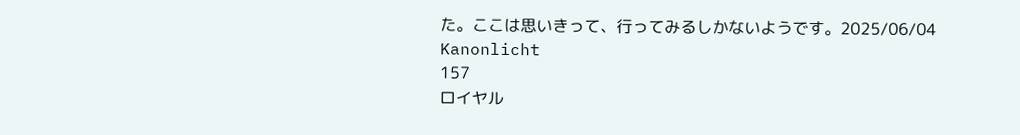た。ここは思いきって、行ってみるしかないようです。2025/06/04
Kanonlicht
157
ロイヤル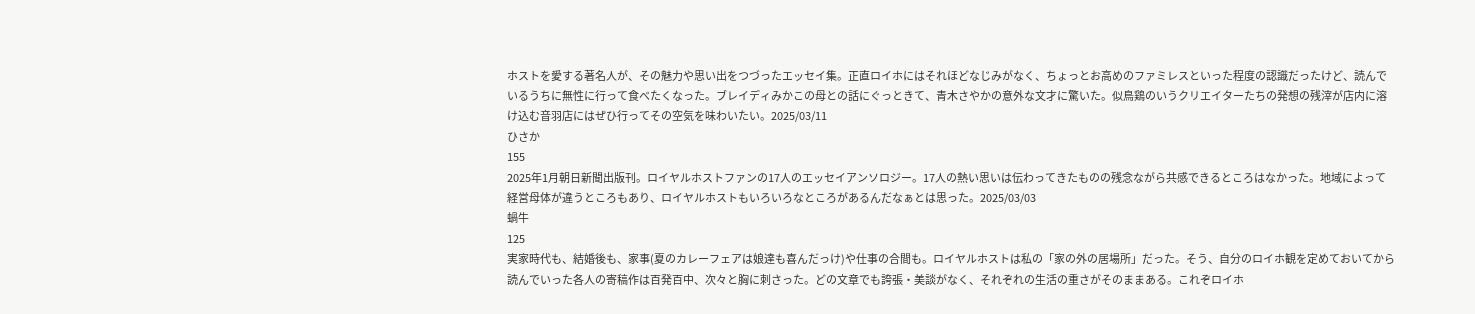ホストを愛する著名人が、その魅力や思い出をつづったエッセイ集。正直ロイホにはそれほどなじみがなく、ちょっとお高めのファミレスといった程度の認識だったけど、読んでいるうちに無性に行って食べたくなった。ブレイディみかこの母との話にぐっときて、青木さやかの意外な文才に驚いた。似鳥鶏のいうクリエイターたちの発想の残滓が店内に溶け込む音羽店にはぜひ行ってその空気を味わいたい。2025/03/11
ひさか
155
2025年1月朝日新聞出版刊。ロイヤルホストファンの17人のエッセイアンソロジー。17人の熱い思いは伝わってきたものの残念ながら共感できるところはなかった。地域によって経営母体が違うところもあり、ロイヤルホストもいろいろなところがあるんだなぁとは思った。2025/03/03
蝸牛
125
実家時代も、結婚後も、家事(夏のカレーフェアは娘達も喜んだっけ)や仕事の合間も。ロイヤルホストは私の「家の外の居場所」だった。そう、自分のロイホ観を定めておいてから読んでいった各人の寄稿作は百発百中、次々と胸に刺さった。どの文章でも誇張・美談がなく、それぞれの生活の重さがそのままある。これぞロイホ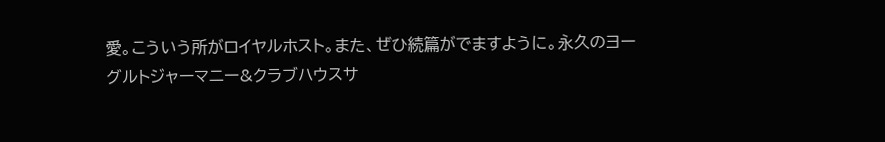愛。こういう所がロイヤルホスト。また、ぜひ続篇がでますように。永久のヨーグルトジャーマニー&クラブハウスサ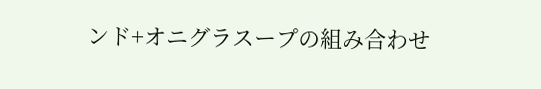ンド+オニグラスープの組み合わせ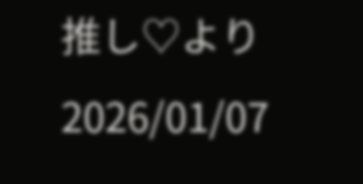推し♡より 2026/01/07